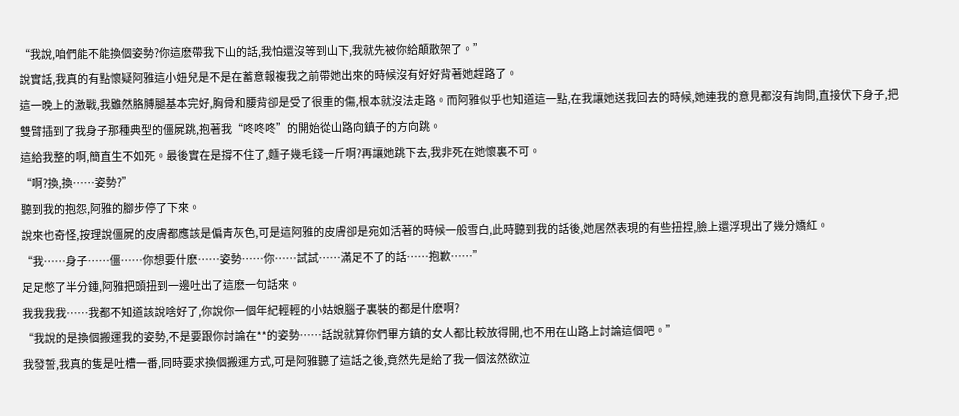“我說,咱們能不能換個姿勢?你這麽帶我下山的話,我怕還沒等到山下,我就先被你給顛散架了。”
說實話,我真的有點懷疑阿雅這小妞兒是不是在蓄意報複我之前帶她出來的時候沒有好好背著她趕路了。
這一晚上的激戰,我雖然胳膊腿基本完好,胸骨和腰背卻是受了很重的傷,根本就沒法走路。而阿雅似乎也知道這一點,在我讓她送我回去的時候,她連我的意見都沒有詢問,直接伏下身子,把雙臂插到了我身子那種典型的僵屍跳,抱著我“咚咚咚”的開始從山路向鎮子的方向跳。
這給我整的啊,簡直生不如死。最後實在是撐不住了,麵子幾毛錢一斤啊?再讓她跳下去,我非死在她懷裏不可。
“啊?換,換……姿勢?”
聽到我的抱怨,阿雅的腳步停了下來。
說來也奇怪,按理說僵屍的皮膚都應該是偏青灰色,可是這阿雅的皮膚卻是宛如活著的時候一般雪白,此時聽到我的話後,她居然表現的有些扭捏,臉上還浮現出了幾分嬌紅。
“我……身子……僵……你想要什麽……姿勢……你……試試……滿足不了的話……抱歉……”
足足憋了半分鍾,阿雅把頭扭到一邊吐出了這麽一句話來。
我我我我……我都不知道該說啥好了,你說你一個年紀輕輕的小姑娘腦子裏裝的都是什麽啊?
“我說的是換個搬運我的姿勢,不是要跟你討論在**的姿勢……話說就算你們畢方鎮的女人都比較放得開,也不用在山路上討論這個吧。”
我發誓,我真的隻是吐槽一番,同時要求換個搬運方式,可是阿雅聽了這話之後,竟然先是給了我一個泫然欲泣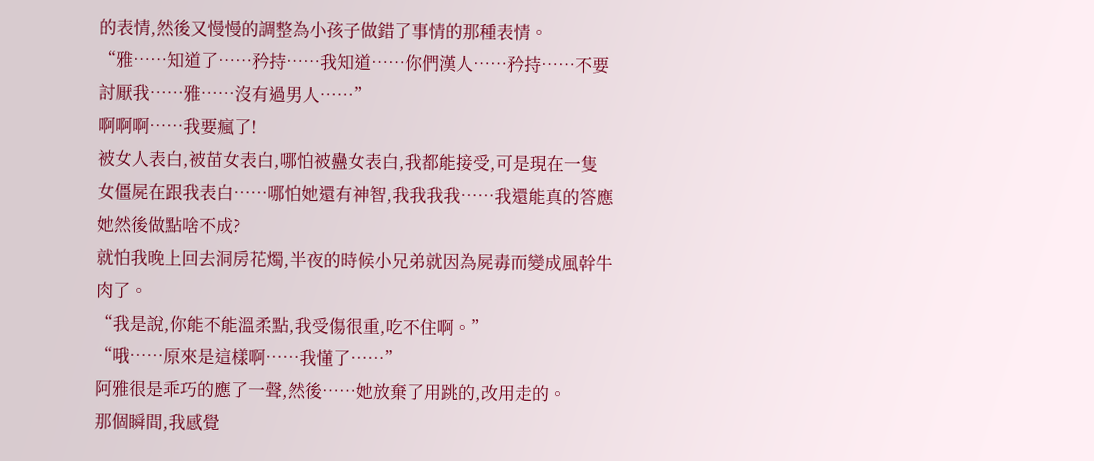的表情,然後又慢慢的調整為小孩子做錯了事情的那種表情。
“雅……知道了……矜持……我知道……你們漢人……矜持……不要討厭我……雅……沒有過男人……”
啊啊啊……我要瘋了!
被女人表白,被苗女表白,哪怕被蠱女表白,我都能接受,可是現在一隻女僵屍在跟我表白……哪怕她還有神智,我我我我……我還能真的答應她然後做點啥不成?
就怕我晚上回去洞房花燭,半夜的時候小兄弟就因為屍毒而變成風幹牛肉了。
“我是說,你能不能溫柔點,我受傷很重,吃不住啊。”
“哦……原來是這樣啊……我懂了……”
阿雅很是乖巧的應了一聲,然後……她放棄了用跳的,改用走的。
那個瞬間,我感覺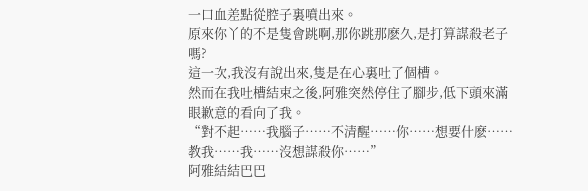一口血差點從腔子裏噴出來。
原來你丫的不是隻會跳啊,那你跳那麽久,是打算謀殺老子嗎?
這一次,我沒有說出來,隻是在心裏吐了個槽。
然而在我吐槽結束之後,阿雅突然停住了腳步,低下頭來滿眼歉意的看向了我。
“對不起……我腦子……不清醒……你……想要什麽……教我……我……沒想謀殺你……”
阿雅結結巴巴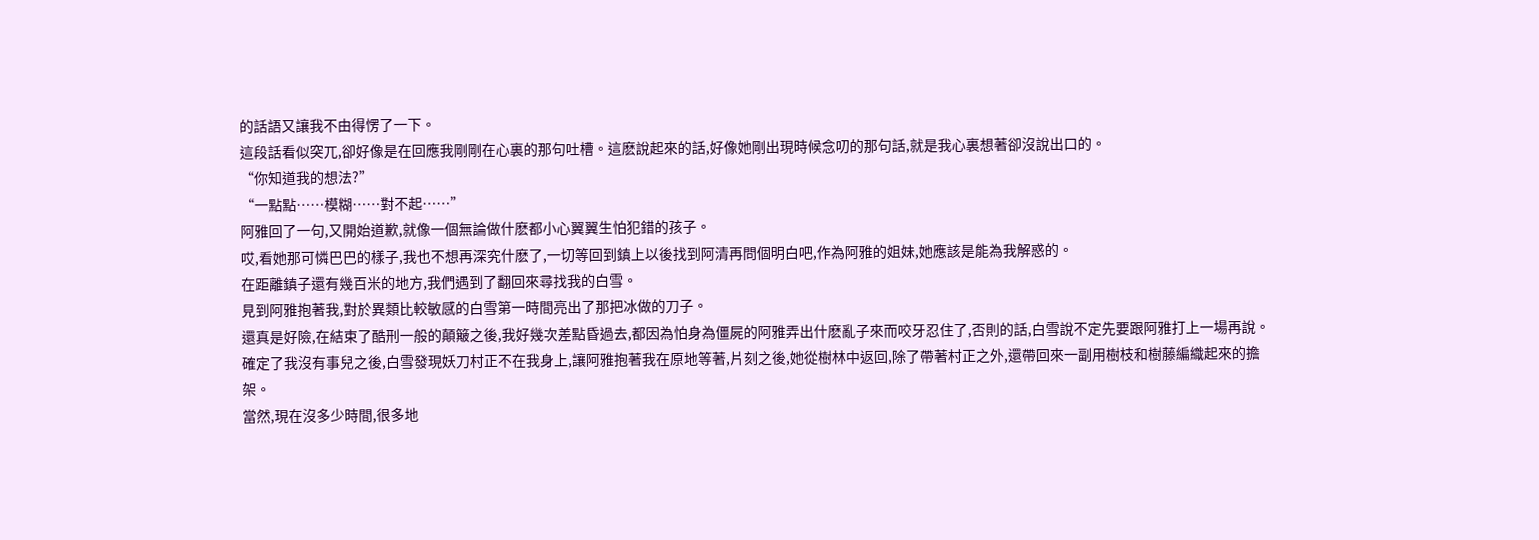的話語又讓我不由得愣了一下。
這段話看似突兀,卻好像是在回應我剛剛在心裏的那句吐槽。這麽說起來的話,好像她剛出現時候念叨的那句話,就是我心裏想著卻沒說出口的。
“你知道我的想法?”
“一點點……模糊……對不起……”
阿雅回了一句,又開始道歉,就像一個無論做什麽都小心翼翼生怕犯錯的孩子。
哎,看她那可憐巴巴的樣子,我也不想再深究什麽了,一切等回到鎮上以後找到阿清再問個明白吧,作為阿雅的姐妹,她應該是能為我解惑的。
在距離鎮子還有幾百米的地方,我們遇到了翻回來尋找我的白雪。
見到阿雅抱著我,對於異類比較敏感的白雪第一時間亮出了那把冰做的刀子。
還真是好險,在結束了酷刑一般的顛簸之後,我好幾次差點昏過去,都因為怕身為僵屍的阿雅弄出什麽亂子來而咬牙忍住了,否則的話,白雪說不定先要跟阿雅打上一場再說。
確定了我沒有事兒之後,白雪發現妖刀村正不在我身上,讓阿雅抱著我在原地等著,片刻之後,她從樹林中返回,除了帶著村正之外,還帶回來一副用樹枝和樹藤編織起來的擔架。
當然,現在沒多少時間,很多地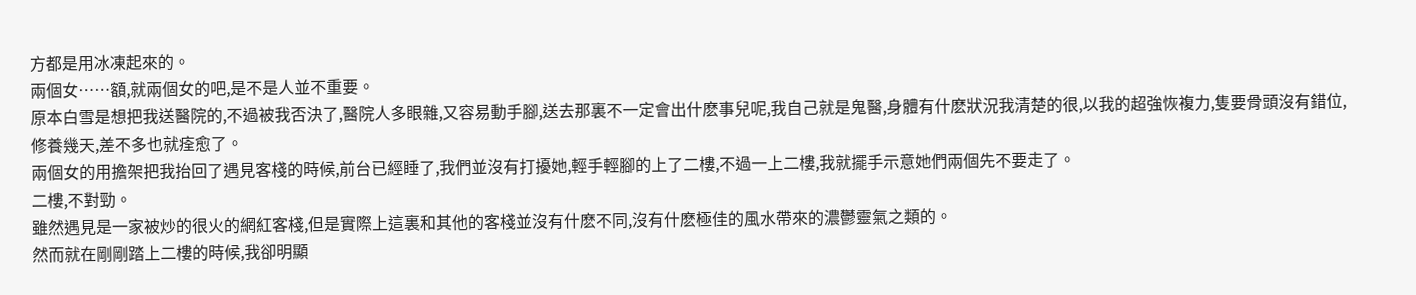方都是用冰凍起來的。
兩個女……額,就兩個女的吧,是不是人並不重要。
原本白雪是想把我送醫院的,不過被我否決了,醫院人多眼雜,又容易動手腳,送去那裏不一定會出什麽事兒呢,我自己就是鬼醫,身體有什麽狀況我清楚的很,以我的超強恢複力,隻要骨頭沒有錯位,修養幾天,差不多也就痊愈了。
兩個女的用擔架把我抬回了遇見客棧的時候,前台已經睡了,我們並沒有打擾她,輕手輕腳的上了二樓,不過一上二樓,我就擺手示意她們兩個先不要走了。
二樓,不對勁。
雖然遇見是一家被炒的很火的網紅客棧,但是實際上這裏和其他的客棧並沒有什麽不同,沒有什麽極佳的風水帶來的濃鬱靈氣之類的。
然而就在剛剛踏上二樓的時候,我卻明顯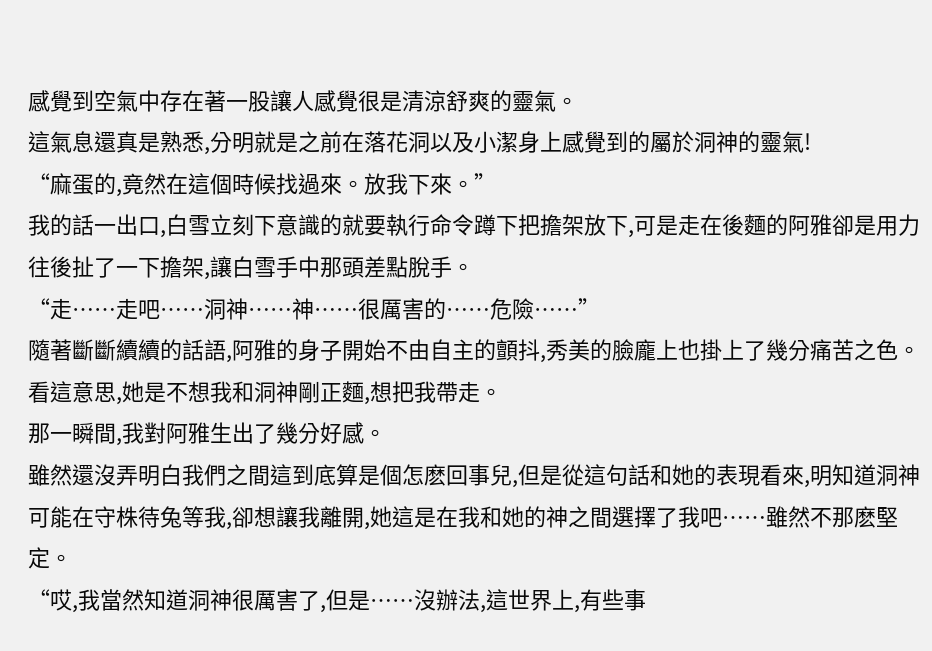感覺到空氣中存在著一股讓人感覺很是清涼舒爽的靈氣。
這氣息還真是熟悉,分明就是之前在落花洞以及小潔身上感覺到的屬於洞神的靈氣!
“麻蛋的,竟然在這個時候找過來。放我下來。”
我的話一出口,白雪立刻下意識的就要執行命令蹲下把擔架放下,可是走在後麵的阿雅卻是用力往後扯了一下擔架,讓白雪手中那頭差點脫手。
“走……走吧……洞神……神……很厲害的……危險……”
隨著斷斷續續的話語,阿雅的身子開始不由自主的顫抖,秀美的臉龐上也掛上了幾分痛苦之色。
看這意思,她是不想我和洞神剛正麵,想把我帶走。
那一瞬間,我對阿雅生出了幾分好感。
雖然還沒弄明白我們之間這到底算是個怎麽回事兒,但是從這句話和她的表現看來,明知道洞神可能在守株待兔等我,卻想讓我離開,她這是在我和她的神之間選擇了我吧……雖然不那麽堅定。
“哎,我當然知道洞神很厲害了,但是……沒辦法,這世界上,有些事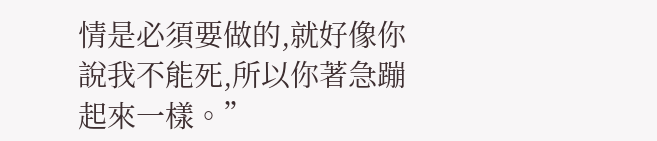情是必須要做的,就好像你說我不能死,所以你著急蹦起來一樣。”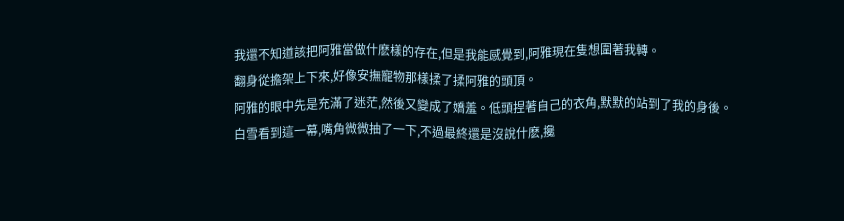我還不知道該把阿雅當做什麽樣的存在,但是我能感覺到,阿雅現在隻想圍著我轉。
翻身從擔架上下來,好像安撫寵物那樣揉了揉阿雅的頭頂。
阿雅的眼中先是充滿了迷茫,然後又變成了嬌羞。低頭捏著自己的衣角,默默的站到了我的身後。
白雪看到這一幕,嘴角微微抽了一下,不過最終還是沒說什麽,攙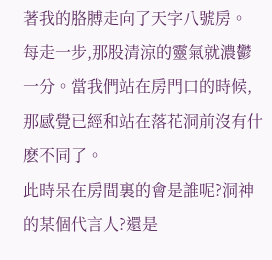著我的胳膊走向了天字八號房。
每走一步,那股清涼的靈氣就濃鬱一分。當我們站在房門口的時候,那感覺已經和站在落花洞前沒有什麽不同了。
此時呆在房間裏的會是誰呢?洞神的某個代言人?還是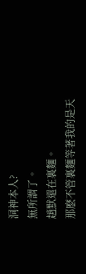洞神本人?
無所謂了。
趙默還在裏麵。
那麽不管裏麵等著我的是天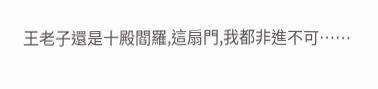王老子還是十殿閻羅,這扇門,我都非進不可……